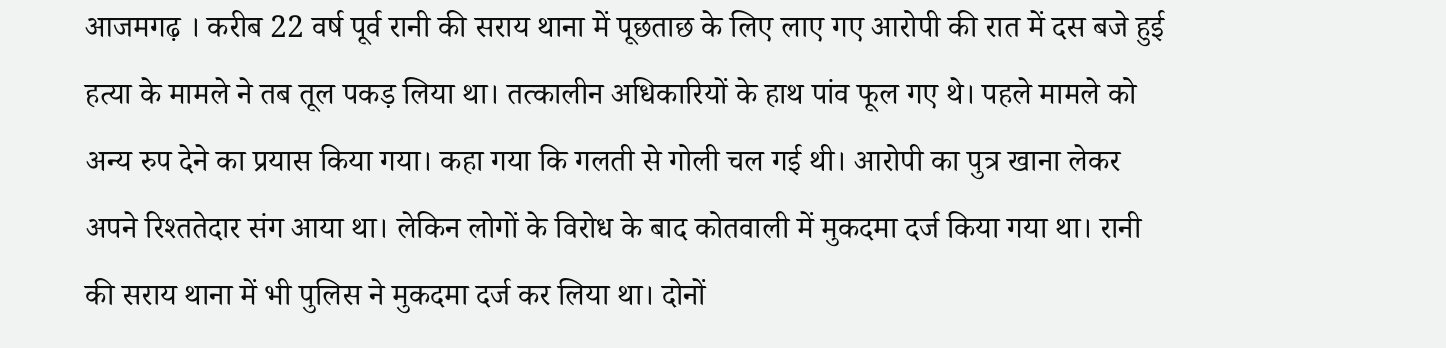आजमगढ़ । करीब 22 वर्ष पूर्व रानी की सराय थाना में पूछताछ के लिए लाए गए आरोपी की रात में दस बजे हुई हत्या के मामले ने तब तूल पकड़ लिया था। तत्कालीन अधिकारियों के हाथ पांव फूल गए थे। पहले मामले को अन्य रुप देने का प्रयास किया गया। कहा गया कि गलती से गोली चल गई थी। आरोपी का पुत्र खाना लेकर अपने रिश्ततेदार संग आया था। लेकिन लोगों के विरोध के बाद कोतवाली में मुकदमा दर्ज किया गया था। रानी की सराय थाना में भी पुलिस ने मुकदमा दर्ज कर लिया था। दोनों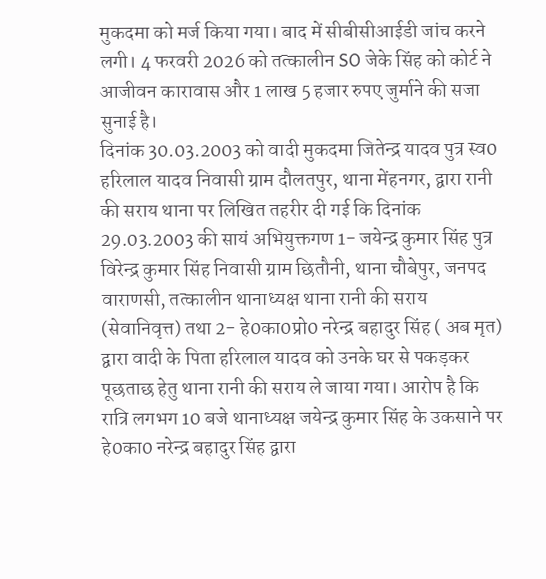मुकदमा को मर्ज किया गया। बाद में सीबीसीआईडी जांच करने लगी। 4 फरवरी 2026 को तत्कालीन SO जेके सिंह को कोर्ट ने आजीवन कारावास और 1 लाख 5 हजार रुपए जुर्माने की सजा सुनाई है।
दिनांक 30.03.2003 को वादी मुकदमा जितेन्द्र यादव पुत्र स्व0 हरिलाल यादव निवासी ग्राम दौलतपुर, थाना मेंहनगर, द्वारा रानी की सराय थाना पर लिखित तहरीर दी गई कि दिनांक 29.03.2003 की सायं अभियुक्तगण 1- जयेन्द्र कुमार सिंह पुत्र विरेन्द्र कुमार सिंह निवासी ग्राम छितौनी, थाना चौबेपुर, जनपद वाराणसी, तत्कालीन थानाध्यक्ष थाना रानी की सराय (सेवानिवृत्त) तथा 2- हे0का0प्रो0 नरेन्द्र बहादुर सिंह ( अब मृत) द्वारा वादी के पिता हरिलाल यादव को उनके घर से पकड़कर पूछताछ हेतु थाना रानी की सराय ले जाया गया। आरोप है कि रात्रि लगभग 10 बजे थानाध्यक्ष जयेन्द्र कुमार सिंह के उकसाने पर हे0का0 नरेन्द्र बहादुर सिंह द्वारा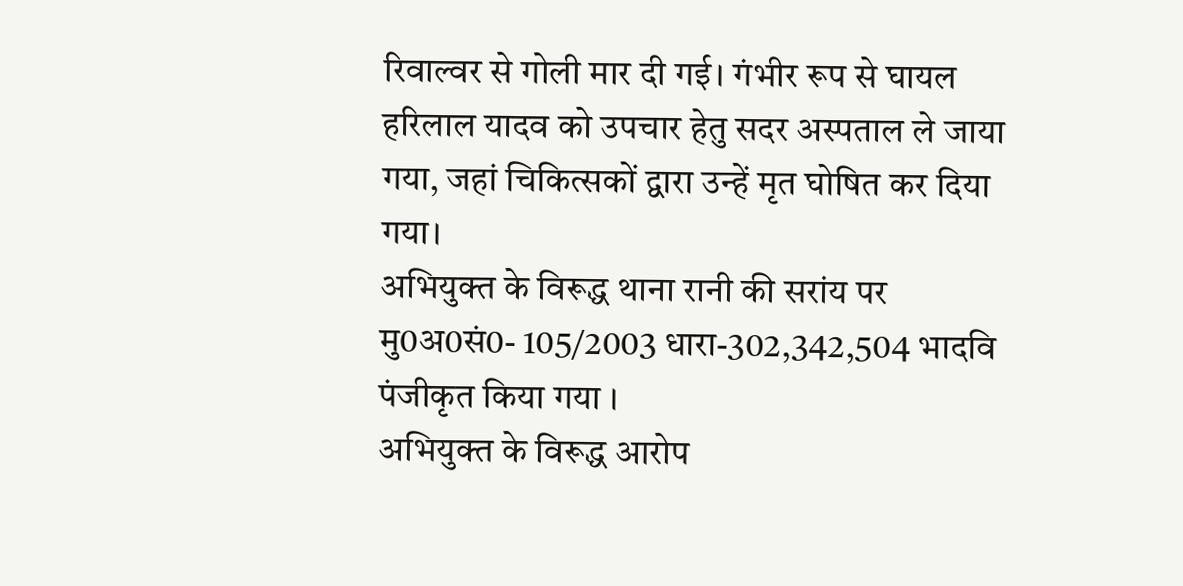रिवाल्वर से गोली मार दी गई। गंभीर रूप से घायल हरिलाल यादव को उपचार हेतु सदर अस्पताल ले जाया गया, जहां चिकित्सकों द्वारा उन्हें मृत घोषित कर दिया गया।
अभियुक्त के विरूद्ध थाना रानी की सरांय पर मु0अ0सं0- 105/2003 धारा-302,342,504 भादवि पंजीकृत किया गया ।
अभियुक्त के विरूद्ध आरोप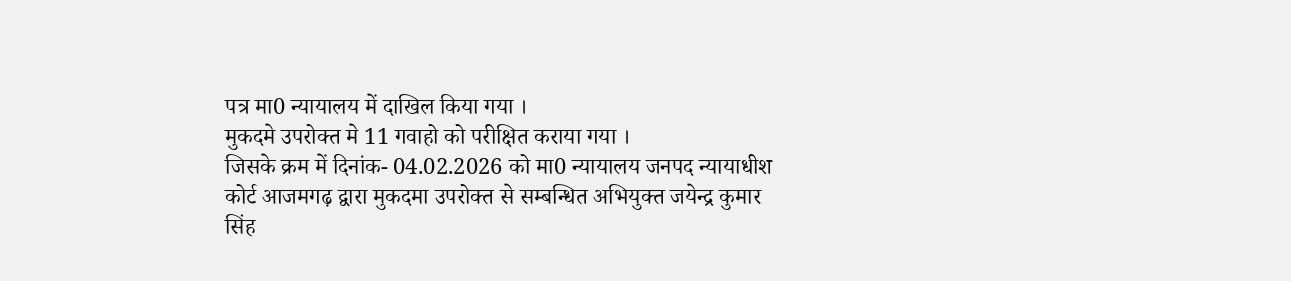पत्र मा0 न्यायालय में दाखिल किया गया ।
मुकदमे उपरोक्त मे 11 गवाहो को परीक्षित कराया गया ।
जिसके क्रम में दिनांक- 04.02.2026 को मा0 न्यायालय जनपद न्यायाधीश कोर्ट आजमगढ़ द्वारा मुकदमा उपरोक्त से सम्बन्धित अभियुक्त जयेन्द्र कुमार सिंह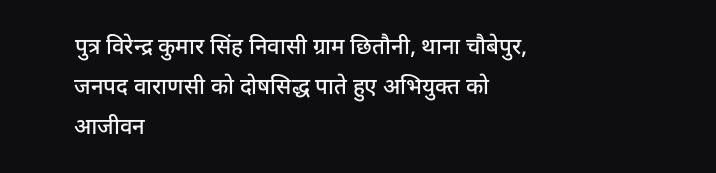पुत्र विरेन्द्र कुमार सिंह निवासी ग्राम छितौनी, थाना चौबेपुर, जनपद वाराणसी को दोषसिद्ध पाते हुए अभियुक्त को आजीवन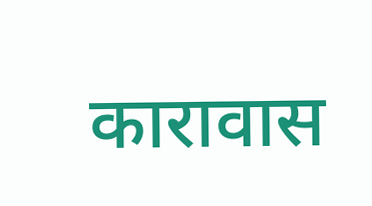कारावास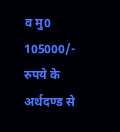व मु0 105000/- रुपये के अर्थदण्ड से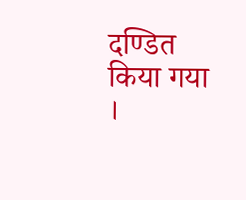दण्डित किया गया ।